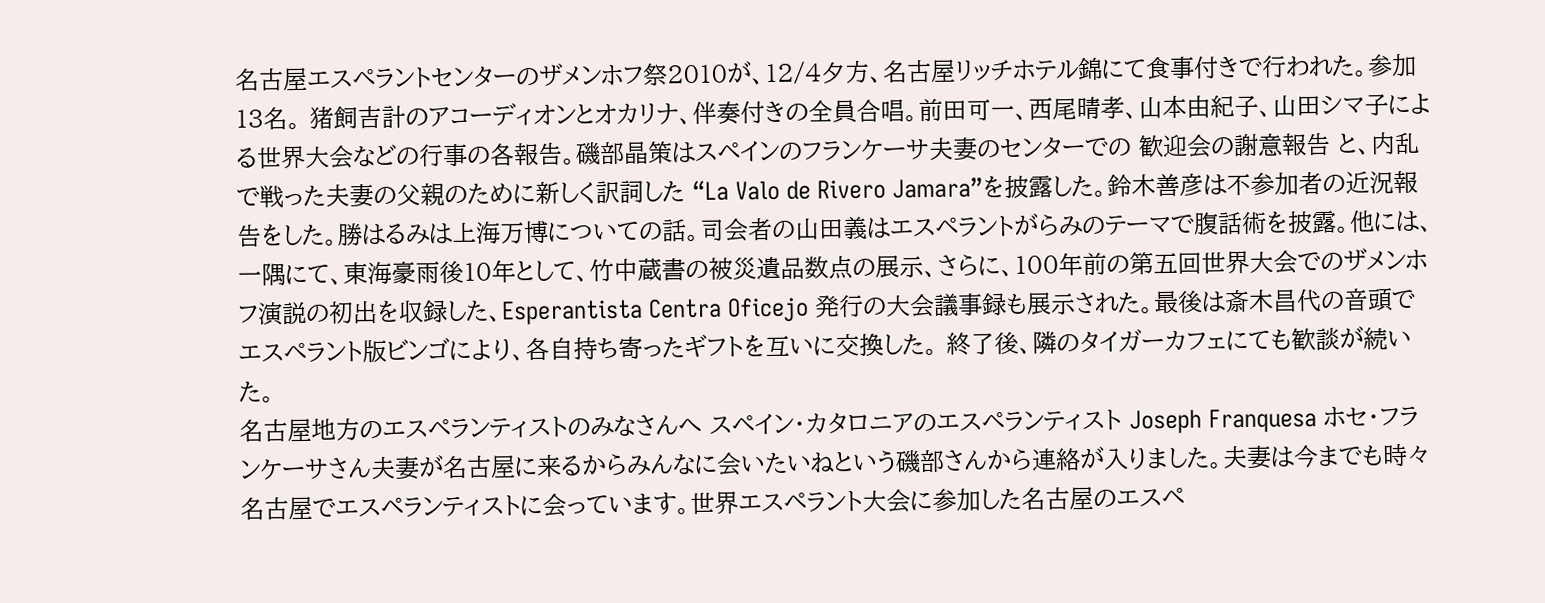名古屋エスペラントセンターのザメンホフ祭2010が、12/4夕方、名古屋リッチホテル錦にて食事付きで行われた。参加13名。 猪飼吉計のアコーディオンとオカリナ、伴奏付きの全員合唱。前田可一、西尾晴孝、山本由紀子、山田シマ子による世界大会などの行事の各報告。磯部晶策はスペインのフランケーサ夫妻のセンターでの 歓迎会の謝意報告 と、内乱で戦った夫妻の父親のために新しく訳詞した “La Valo de Rivero Jamara”を披露した。鈴木善彦は不参加者の近況報告をした。勝はるみは上海万博についての話。司会者の山田義はエスペラントがらみのテーマで腹話術を披露。他には、一隅にて、東海豪雨後10年として、竹中蔵書の被災遺品数点の展示、さらに、100年前の第五回世界大会でのザメンホフ演説の初出を収録した、Esperantista Centra Oficejo 発行の大会議事録も展示された。最後は斎木昌代の音頭でエスペラント版ビンゴにより、各自持ち寄ったギフトを互いに交換した。 終了後、隣のタイガーカフェにても歓談が続いた。
名古屋地方のエスペランティストのみなさんへ スペイン・カタロニアのエスペランティスト Joseph Franquesa ホセ・フランケーサさん夫妻が名古屋に来るからみんなに会いたいねという磯部さんから連絡が入りました。夫妻は今までも時々名古屋でエスペランティストに会っています。世界エスペラント大会に参加した名古屋のエスペ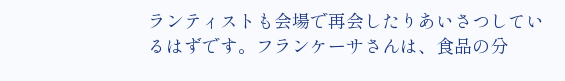ランティストも会場で再会したりあいさつしているはずです。フランケーサさんは、食品の分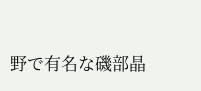野で有名な磯部晶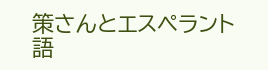策さんとエスペラント語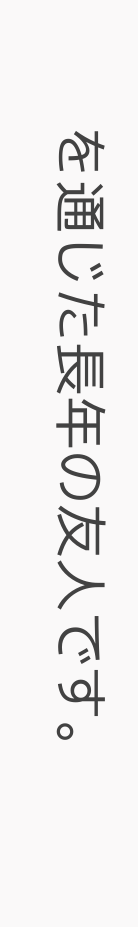を通じた長年の友人です。